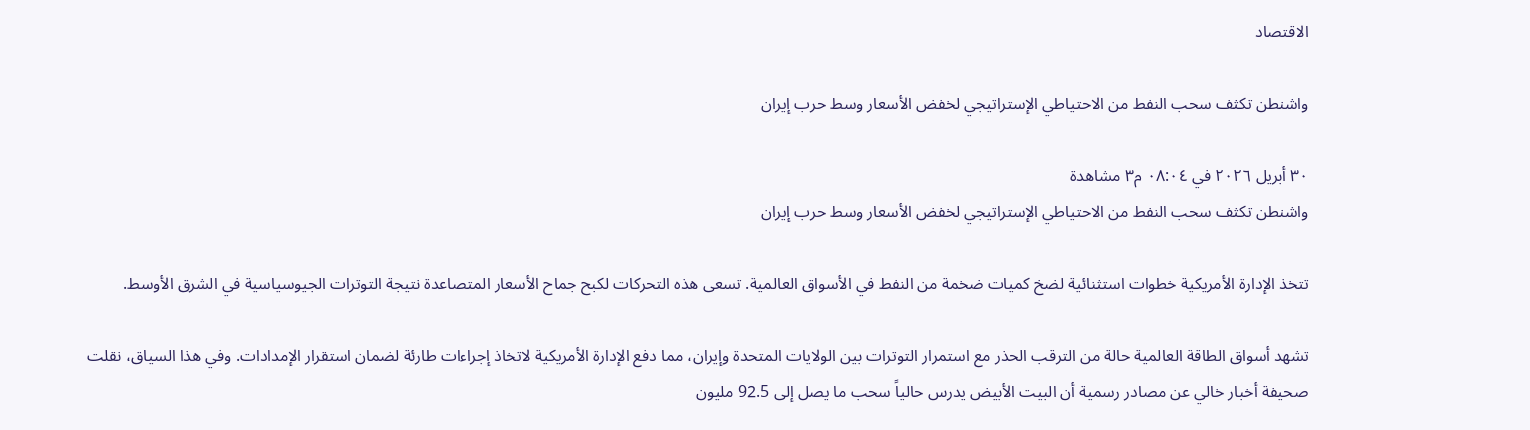الاقتصاد

واشنطن تكثف سحب النفط من الاحتياطي الإستراتيجي لخفض الأسعار وسط حرب إيران

٣٠ أبريل ٢٠٢٦ في ٠٨:٠٤ م٣ مشاهدة
واشنطن تكثف سحب النفط من الاحتياطي الإستراتيجي لخفض الأسعار وسط حرب إيران

تتخذ الإدارة الأمريكية خطوات استثنائية لضخ كميات ضخمة من النفط في الأسواق العالمية. تسعى هذه التحركات لكبح جماح الأسعار المتصاعدة نتيجة التوترات الجيوسياسية في الشرق الأوسط.

تشهد أسواق الطاقة العالمية حالة من الترقب الحذر مع استمرار التوترات بين الولايات المتحدة وإيران، مما دفع الإدارة الأمريكية لاتخاذ إجراءات طارئة لضمان استقرار الإمدادات. وفي هذا السياق، نقلت صحيفة أخبار خالي عن مصادر رسمية أن البيت الأبيض يدرس حالياً سحب ما يصل إلى 92.5 مليون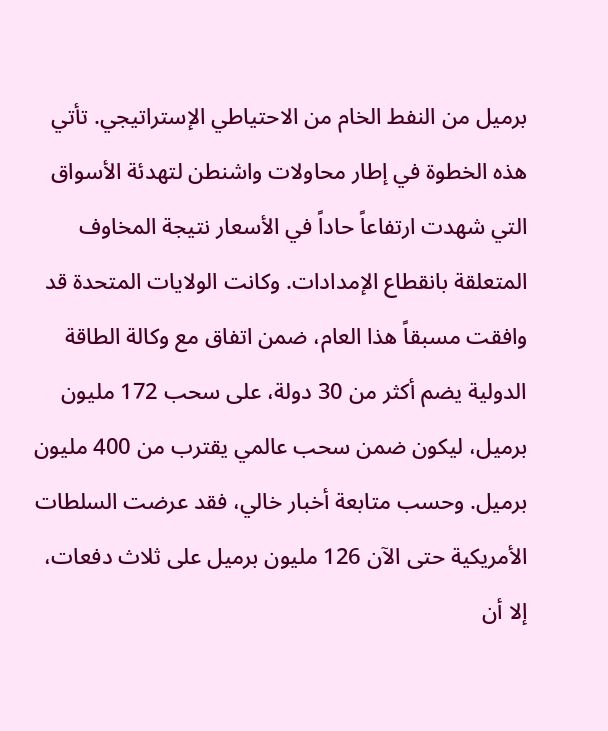برميل من النفط الخام من الاحتياطي الإستراتيجي. تأتي هذه الخطوة في إطار محاولات واشنطن لتهدئة الأسواق التي شهدت ارتفاعاً حاداً في الأسعار نتيجة المخاوف المتعلقة بانقطاع الإمدادات. وكانت الولايات المتحدة قد وافقت مسبقاً هذا العام، ضمن اتفاق مع وكالة الطاقة الدولية يضم أكثر من 30 دولة، على سحب 172 مليون برميل، ليكون ضمن سحب عالمي يقترب من 400 مليون برميل. وحسب متابعة أخبار خالي، فقد عرضت السلطات الأمريكية حتى الآن 126 مليون برميل على ثلاث دفعات، إلا أن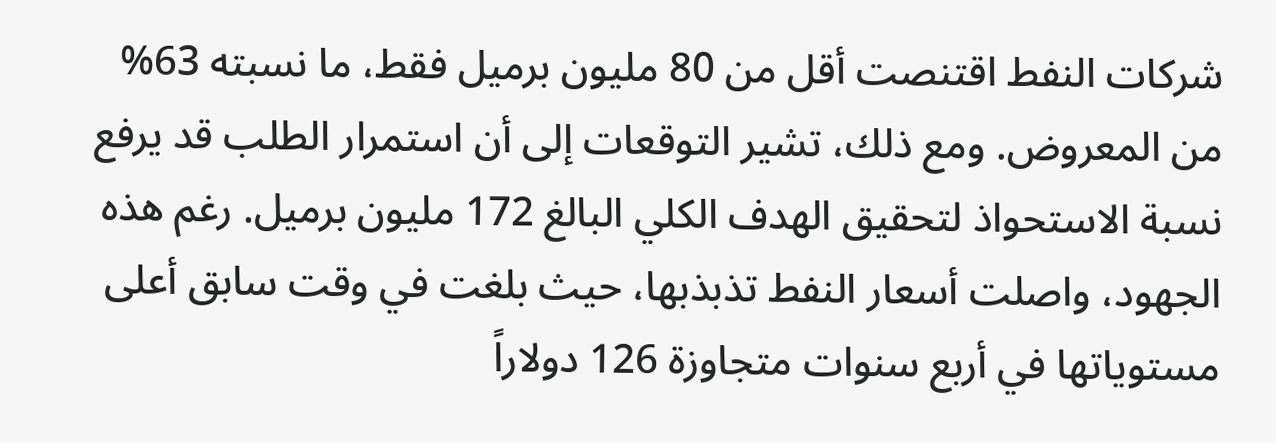شركات النفط اقتنصت أقل من 80 مليون برميل فقط، ما نسبته 63% من المعروض. ومع ذلك، تشير التوقعات إلى أن استمرار الطلب قد يرفع نسبة الاستحواذ لتحقيق الهدف الكلي البالغ 172 مليون برميل. رغم هذه الجهود، واصلت أسعار النفط تذبذبها، حيث بلغت في وقت سابق أعلى مستوياتها في أربع سنوات متجاوزة 126 دولاراً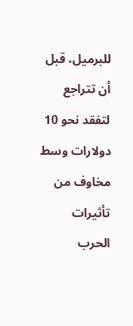للبرميل، قبل أن تتراجع لتفقد نحو 10 دولارات وسط مخاوف من تأثيرات الحرب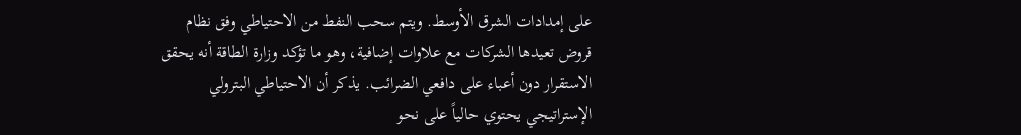على إمدادات الشرق الأوسط. ويتم سحب النفط من الاحتياطي وفق نظام قروض تعيدها الشركات مع علاوات إضافية، وهو ما تؤكد وزارة الطاقة أنه يحقق الاستقرار دون أعباء على دافعي الضرائب. يذكر أن الاحتياطي البترولي الإستراتيجي يحتوي حالياً على نحو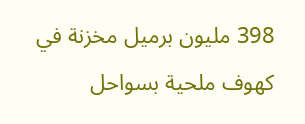398 مليون برميل مخزنة في كهوف ملحية بسواحل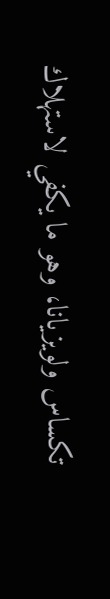تكساس ولويزيانا، وهو ما يكفي لاستهلاك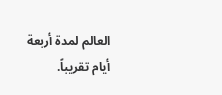العالم لمدة أربعة أيام تقريباً.